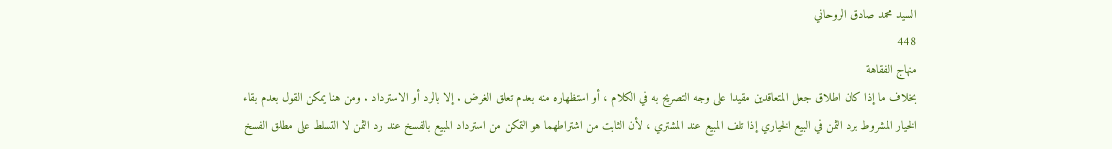السيد محمد صادق الروحاني
448
منهاج الفقاهة
بخلاف ما إذا كان اطلاق جعل المتعاقدين مقيدا على وجه التصريح به في الكلام ، أو استظهاره منه بعدم تعلق الغرض . إلا بالرد أو الاسترداد . ومن هنا يمكن القول بعدم بقاء الخيار المشروط برد الثمن في البيع الخياري إذا تلف المبيع عند المشتري ، لأن الثابت من اشتراطهما هو التمكن من استرداد المبيع بالفسخ عند رد الثمن لا التسلط على مطلق الفسخ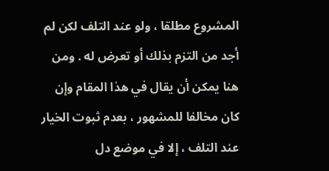المشروع مطلقا ، ولو عند التلف لكن لم أجد من التزم بذلك أو تعرض له . ومن هنا يمكن أن يقال في هذا المقام وإن كان مخالفا للمشهور ، بعدم ثبوت الخيار عند التلف ، إلا في موضع دل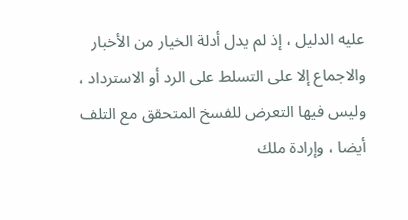عليه الدليل ، إذ لم يدل أدلة الخيار من الأخبار والاجماع إلا على التسلط على الرد أو الاسترداد ، وليس فيها التعرض للفسخ المتحقق مع التلف أيضا ، وإرادة ملك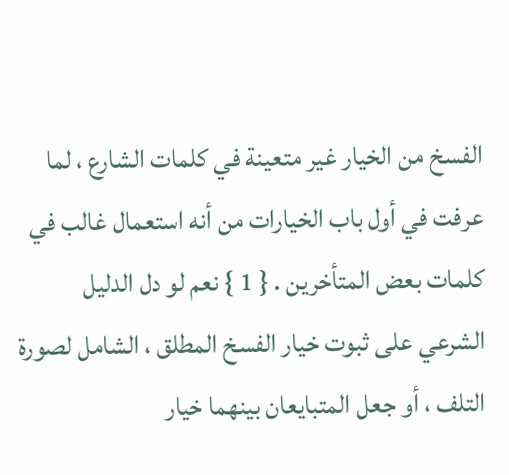الفسخ من الخيار غير متعينة في كلمات الشارع ، لما عرفت في أول باب الخيارات من أنه استعمال غالب في كلمات بعض المتأخرين . { 1 } نعم لو دل الدليل الشرعي على ثبوت خيار الفسخ المطلق ، الشامل لصورة التلف ، أو جعل المتبايعان بينهما خيار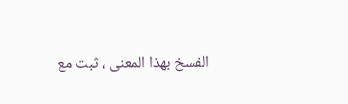الفسخ بهذا المعنى ، ثبت مع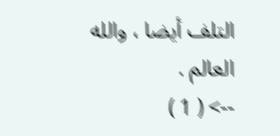التلف أيضا ، والله العالم .
--> ( 1 )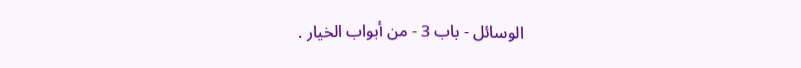الوسائل - باب 3 - من أبواب الخيار .